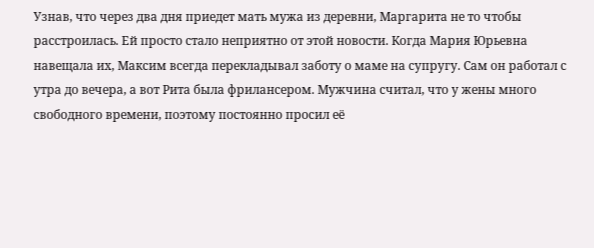Узнав, что через два дня приедет мать мужа из деревни, Маргарита не то чтобы расстроилась. Ей просто стало неприятно от этой новости. Когда Мария Юрьевна навещала их, Максим всегда перекладывал заботу о маме на супругу. Сам он работал с утра до вечера, а вот Рита была фрилансером. Мужчина считал, что у жены много свободного времени, поэтому постоянно просил её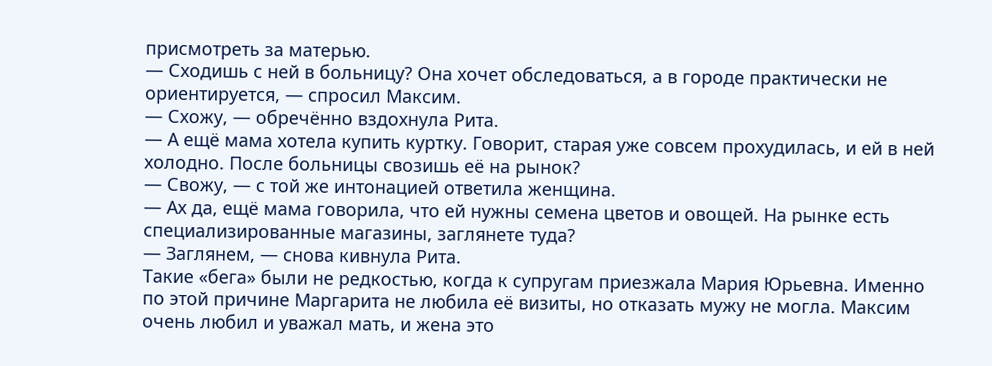присмотреть за матерью.
— Сходишь с ней в больницу? Она хочет обследоваться, а в городе практически не ориентируется, — спросил Максим.
— Схожу, — обречённо вздохнула Рита.
— А ещё мама хотела купить куртку. Говорит, старая уже совсем прохудилась, и ей в ней холодно. После больницы свозишь её на рынок?
— Свожу, — с той же интонацией ответила женщина.
— Ах да, ещё мама говорила, что ей нужны семена цветов и овощей. На рынке есть специализированные магазины, заглянете туда?
— Заглянем, — снова кивнула Рита.
Такие «бега» были не редкостью, когда к супругам приезжала Мария Юрьевна. Именно по этой причине Маргарита не любила её визиты, но отказать мужу не могла. Максим очень любил и уважал мать, и жена это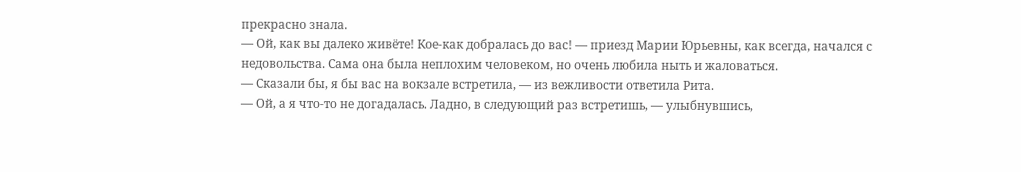прекрасно знала.
— Ой, как вы далеко живёте! Кое-как добралась до вас! — приезд Марии Юрьевны, как всегда, начался с недовольства. Сама она была неплохим человеком, но очень любила ныть и жаловаться.
— Сказали бы, я бы вас на вокзале встретила, — из вежливости ответила Рита.
— Ой, а я что-то не догадалась. Ладно, в следующий раз встретишь, — улыбнувшись,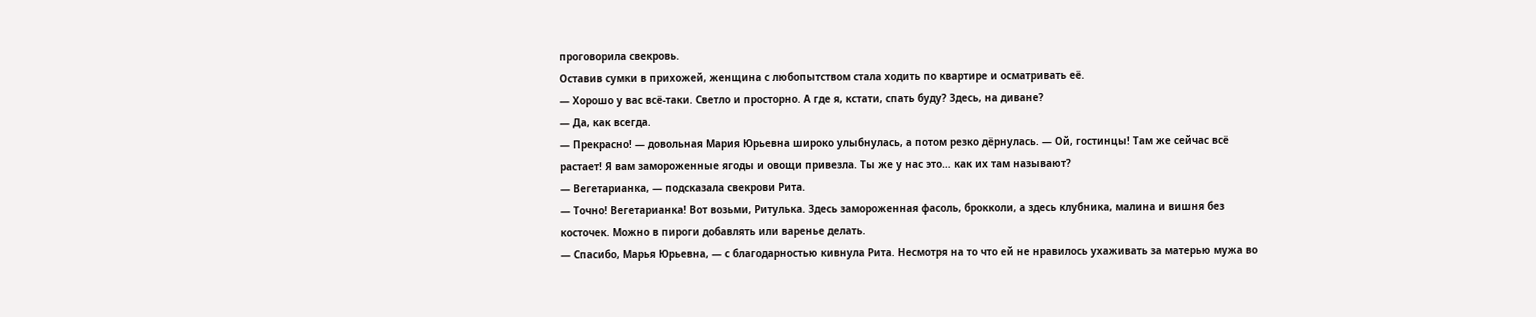проговорила свекровь.
Оставив сумки в прихожей, женщина с любопытством стала ходить по квартире и осматривать её.
— Хорошо у вас всё-таки. Светло и просторно. А где я, кстати, спать буду? Здесь, на диване?
— Да, как всегда.
— Прекрасно! — довольная Мария Юрьевна широко улыбнулась, а потом резко дёрнулась. — Ой, гостинцы! Там же сейчас всё растает! Я вам замороженные ягоды и овощи привезла. Ты же у нас это… как их там называют?
— Вегетарианка, — подсказала свекрови Рита.
— Точно! Вегетарианка! Вот возьми, Ритулька. Здесь замороженная фасоль, брокколи, а здесь клубника, малина и вишня без косточек. Можно в пироги добавлять или варенье делать.
— Спасибо, Марья Юрьевна, — с благодарностью кивнула Рита. Несмотря на то что ей не нравилось ухаживать за матерью мужа во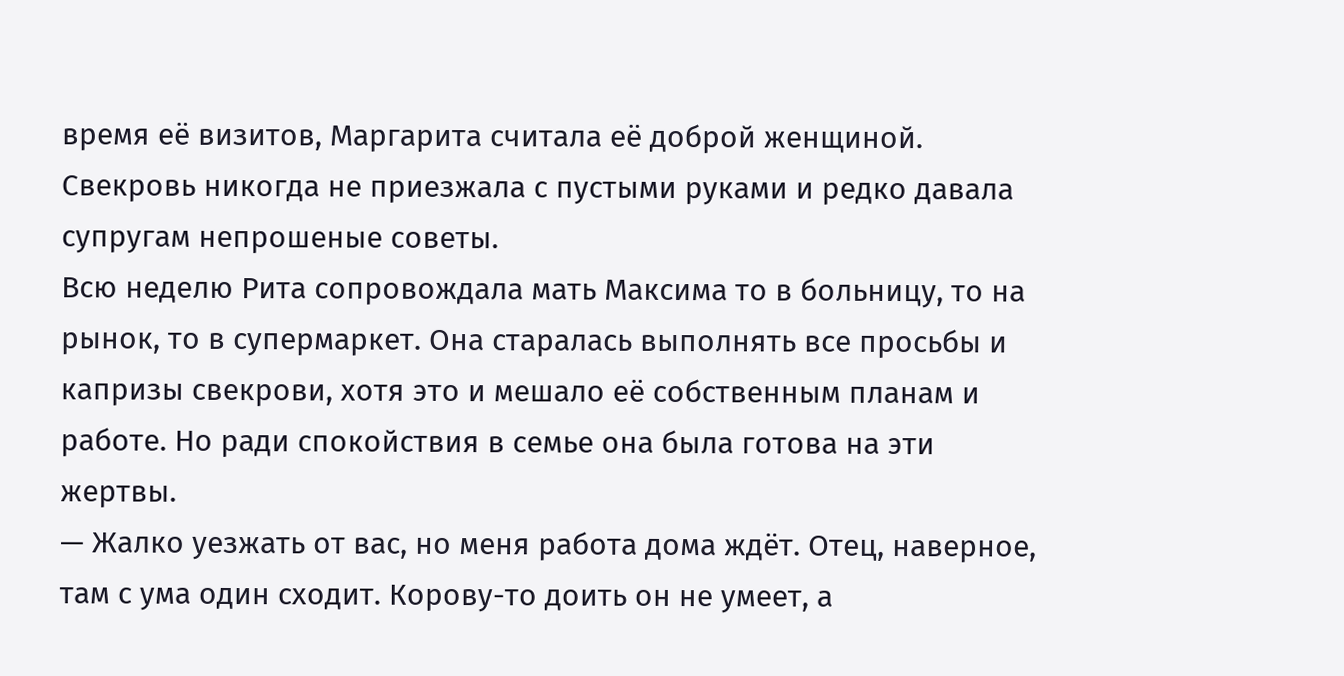время её визитов, Маргарита считала её доброй женщиной. Свекровь никогда не приезжала с пустыми руками и редко давала супругам непрошеные советы.
Всю неделю Рита сопровождала мать Максима то в больницу, то на рынок, то в супермаркет. Она старалась выполнять все просьбы и капризы свекрови, хотя это и мешало её собственным планам и работе. Но ради спокойствия в семье она была готова на эти жертвы.
— Жалко уезжать от вас, но меня работа дома ждёт. Отец, наверное, там с ума один сходит. Корову-то доить он не умеет, а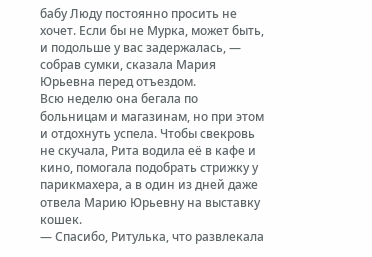бабу Люду постоянно просить не хочет. Если бы не Мурка, может быть, и подольше у вас задержалась, — собрав сумки, сказала Мария Юрьевна перед отъездом.
Всю неделю она бегала по больницам и магазинам, но при этом и отдохнуть успела. Чтобы свекровь не скучала, Рита водила её в кафе и кино, помогала подобрать стрижку у парикмахера, а в один из дней даже отвела Марию Юрьевну на выставку кошек.
— Спасибо, Ритулька, что развлекала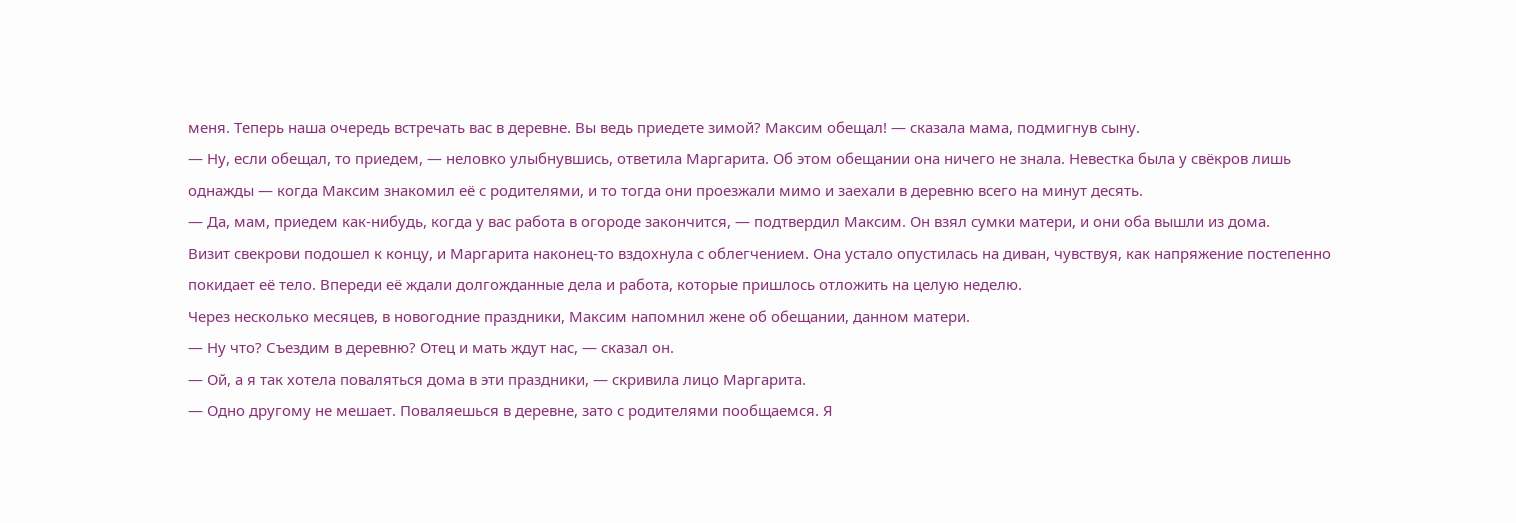меня. Теперь наша очередь встречать вас в деревне. Вы ведь приедете зимой? Максим обещал! — сказала мама, подмигнув сыну.
— Ну, если обещал, то приедем, — неловко улыбнувшись, ответила Маргарита. Об этом обещании она ничего не знала. Невестка была у свёкров лишь однажды — когда Максим знакомил её с родителями, и то тогда они проезжали мимо и заехали в деревню всего на минут десять.
— Да, мам, приедем как-нибудь, когда у вас работа в огороде закончится, — подтвердил Максим. Он взял сумки матери, и они оба вышли из дома.
Визит свекрови подошел к концу, и Маргарита наконец-то вздохнула с облегчением. Она устало опустилась на диван, чувствуя, как напряжение постепенно покидает её тело. Впереди её ждали долгожданные дела и работа, которые пришлось отложить на целую неделю.
Через несколько месяцев, в новогодние праздники, Максим напомнил жене об обещании, данном матери.
— Ну что? Съездим в деревню? Отец и мать ждут нас, — сказал он.
— Ой, а я так хотела поваляться дома в эти праздники, — скривила лицо Маргарита.
— Одно другому не мешает. Поваляешься в деревне, зато с родителями пообщаемся. Я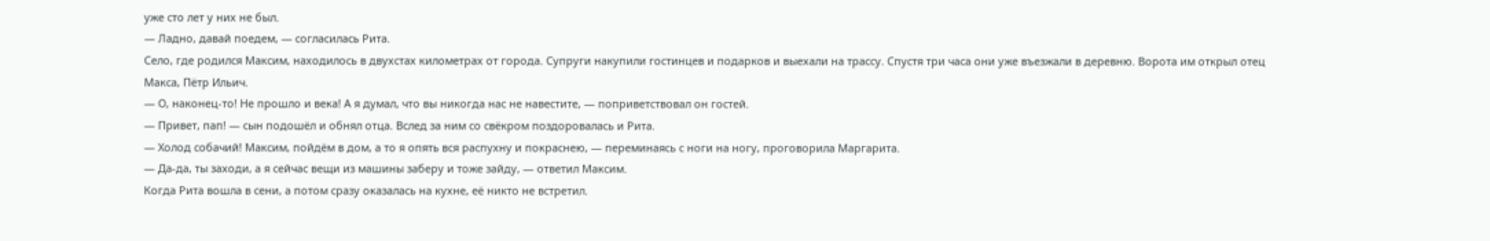уже сто лет у них не был.
— Ладно, давай поедем, — согласилась Рита.
Село, где родился Максим, находилось в двухстах километрах от города. Супруги накупили гостинцев и подарков и выехали на трассу. Спустя три часа они уже въезжали в деревню. Ворота им открыл отец Макса, Пётр Ильич.
— О, наконец-то! Не прошло и века! А я думал, что вы никогда нас не навестите, — поприветствовал он гостей.
— Привет, пап! — сын подошёл и обнял отца. Вслед за ним со свёкром поздоровалась и Рита.
— Холод собачий! Максим, пойдём в дом, а то я опять вся распухну и покраснею, — переминаясь с ноги на ногу, проговорила Маргарита.
— Да-да, ты заходи, а я сейчас вещи из машины заберу и тоже зайду, — ответил Максим.
Когда Рита вошла в сени, а потом сразу оказалась на кухне, её никто не встретил.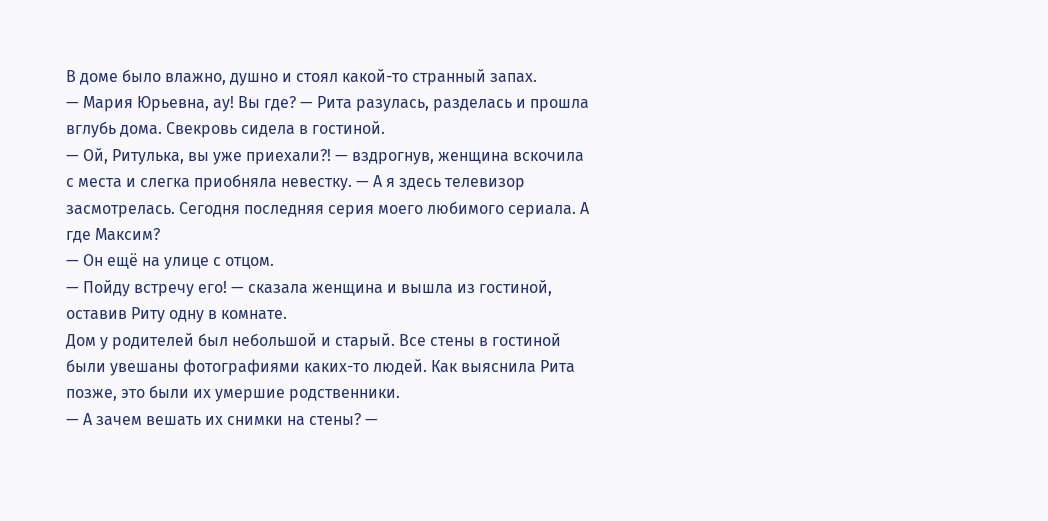В доме было влажно, душно и стоял какой-то странный запах.
— Мария Юрьевна, ау! Вы где? — Рита разулась, разделась и прошла вглубь дома. Свекровь сидела в гостиной.
— Ой, Ритулька, вы уже приехали?! — вздрогнув, женщина вскочила с места и слегка приобняла невестку. — А я здесь телевизор засмотрелась. Сегодня последняя серия моего любимого сериала. А где Максим?
— Он ещё на улице с отцом.
— Пойду встречу его! — сказала женщина и вышла из гостиной, оставив Риту одну в комнате.
Дом у родителей был небольшой и старый. Все стены в гостиной были увешаны фотографиями каких-то людей. Как выяснила Рита позже, это были их умершие родственники.
— А зачем вешать их снимки на стены? —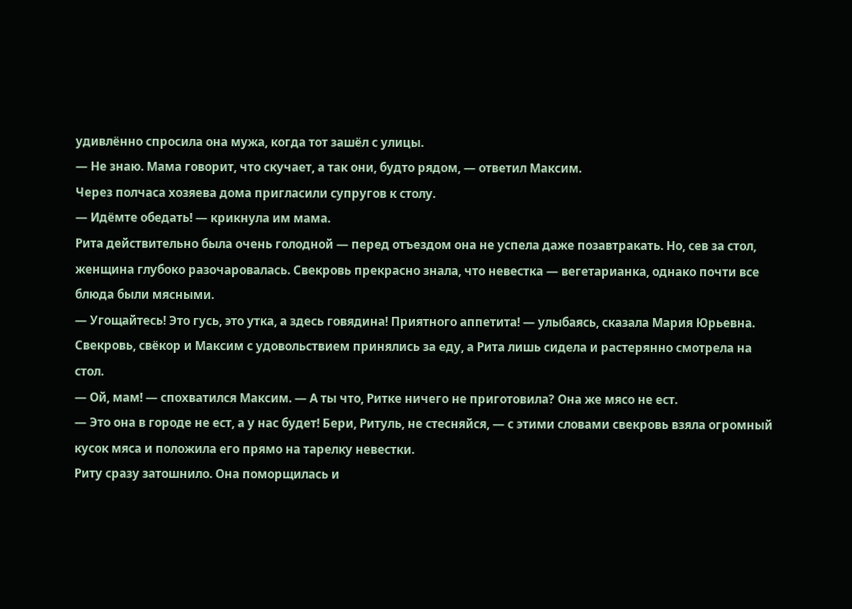удивлённо спросила она мужа, когда тот зашёл с улицы.
— Не знаю. Мама говорит, что скучает, а так они, будто рядом, — ответил Максим.
Через полчаса хозяева дома пригласили супругов к столу.
— Идёмте обедать! — крикнула им мама.
Рита действительно была очень голодной — перед отъездом она не успела даже позавтракать. Но, сев за стол, женщина глубоко разочаровалась. Свекровь прекрасно знала, что невестка — вегетарианка, однако почти все блюда были мясными.
— Угощайтесь! Это гусь, это утка, а здесь говядина! Приятного аппетита! — улыбаясь, сказала Мария Юрьевна.
Свекровь, свёкор и Максим с удовольствием принялись за еду, а Рита лишь сидела и растерянно смотрела на стол.
— Ой, мам! — спохватился Максим. — А ты что, Ритке ничего не приготовила? Она же мясо не ест.
— Это она в городе не ест, а у нас будет! Бери, Ритуль, не стесняйся, — с этими словами свекровь взяла огромный кусок мяса и положила его прямо на тарелку невестки.
Риту сразу затошнило. Она поморщилась и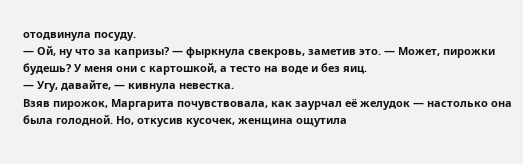отодвинула посуду.
— Ой, ну что за капризы? — фыркнула свекровь, заметив это. — Может, пирожки будешь? У меня они с картошкой, а тесто на воде и без яиц.
— Угу, давайте, — кивнула невестка.
Взяв пирожок, Маргарита почувствовала, как заурчал её желудок — настолько она была голодной. Но, откусив кусочек, женщина ощутила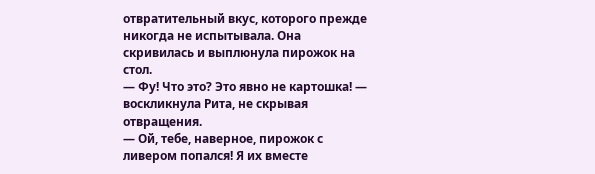отвратительный вкус, которого прежде никогда не испытывала. Она скривилась и выплюнула пирожок на стол.
— Фу! Что это? Это явно не картошка! — воскликнула Рита, не скрывая отвращения.
— Ой, тебе, наверное, пирожок с ливером попался! Я их вместе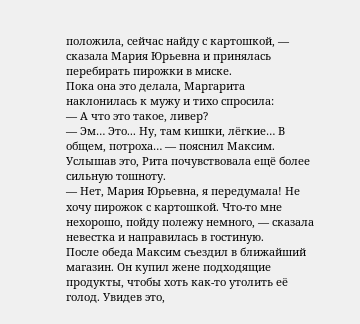положила, сейчас найду с картошкой, — сказала Мария Юрьевна и принялась перебирать пирожки в миске.
Пока она это делала, Маргарита наклонилась к мужу и тихо спросила:
— А что это такое, ливер?
— Эм… Это... Ну, там кишки, лёгкие… В общем, потроха… — пояснил Максим.
Услышав это, Рита почувствовала ещё более сильную тошноту.
— Нет, Мария Юрьевна, я передумала! Не хочу пирожок с картошкой. Что-то мне нехорошо, пойду полежу немного, — сказала невестка и направилась в гостиную.
После обеда Максим съездил в ближайший магазин. Он купил жене подходящие продукты, чтобы хоть как-то утолить её голод. Увидев это,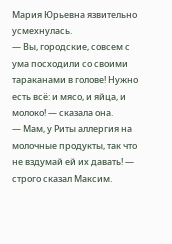Мария Юрьевна язвительно усмехнулась.
— Вы, городские, совсем с ума посходили со своими тараканами в голове! Нужно есть всё: и мясо, и яйца, и молоко! — сказала она.
— Мам, у Риты аллергия на молочные продукты, так что не вздумай ей их давать! — строго сказал Максим.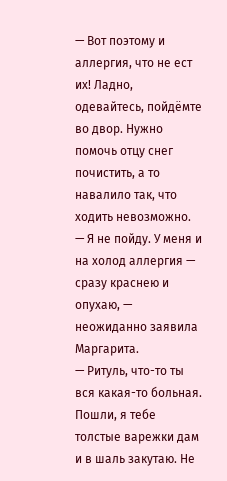— Вот поэтому и аллергия, что не ест их! Ладно, одевайтесь, пойдёмте во двор. Нужно помочь отцу снег почистить, а то навалило так, что ходить невозможно.
— Я не пойду. У меня и на холод аллергия — сразу краснею и опухаю, — неожиданно заявила Маргарита.
— Ритуль, что-то ты вся какая-то больная. Пошли, я тебе толстые варежки дам и в шаль закутаю. Не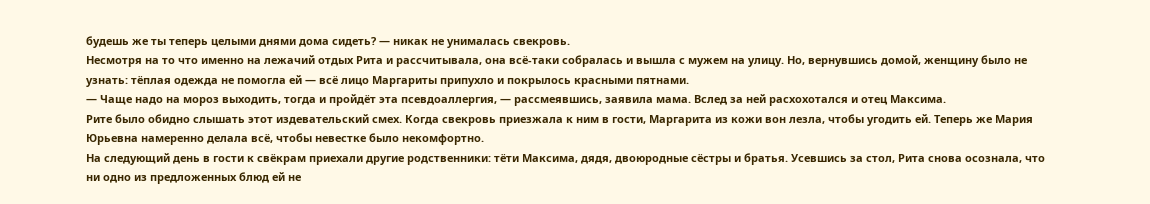будешь же ты теперь целыми днями дома сидеть? — никак не унималась свекровь.
Несмотря на то что именно на лежачий отдых Рита и рассчитывала, она всё-таки собралась и вышла с мужем на улицу. Но, вернувшись домой, женщину было не узнать: тёплая одежда не помогла ей — всё лицо Маргариты припухло и покрылось красными пятнами.
— Чаще надо на мороз выходить, тогда и пройдёт эта псевдоаллергия, — рассмеявшись, заявила мама. Вслед за ней расхохотался и отец Максима.
Рите было обидно слышать этот издевательский смех. Когда свекровь приезжала к ним в гости, Маргарита из кожи вон лезла, чтобы угодить ей. Теперь же Мария Юрьевна намеренно делала всё, чтобы невестке было некомфортно.
На следующий день в гости к свёкрам приехали другие родственники: тёти Максима, дядя, двоюродные сёстры и братья. Усевшись за стол, Рита снова осознала, что ни одно из предложенных блюд ей не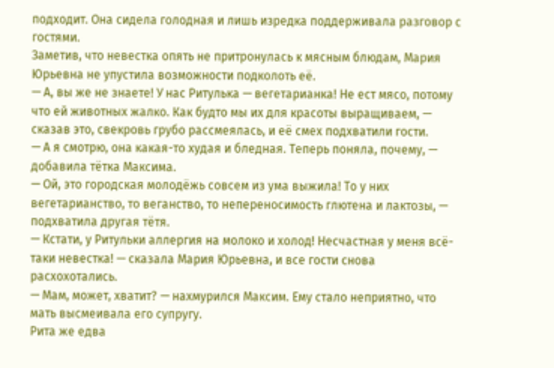подходит. Она сидела голодная и лишь изредка поддерживала разговор с гостями.
Заметив, что невестка опять не притронулась к мясным блюдам, Мария Юрьевна не упустила возможности подколоть её.
— А, вы же не знаете! У нас Ритулька — вегетарианка! Не ест мясо, потому что ей животных жалко. Как будто мы их для красоты выращиваем, — сказав это, свекровь грубо рассмеялась, и её смех подхватили гости.
— А я смотрю, она какая-то худая и бледная. Теперь поняла, почему, — добавила тётка Максима.
— Ой, это городская молодёжь совсем из ума выжила! То у них вегетарианство, то веганство, то непереносимость глютена и лактозы, — подхватила другая тётя.
— Кстати, у Ритульки аллергия на молоко и холод! Несчастная у меня всё-таки невестка! — сказала Мария Юрьевна, и все гости снова расхохотались.
— Мам, может, хватит? — нахмурился Максим. Ему стало неприятно, что мать высмеивала его супругу.
Рита же едва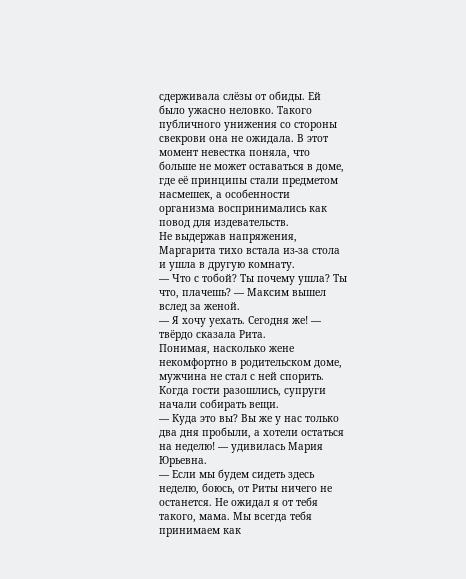сдерживала слёзы от обиды. Ей было ужасно неловко. Такого публичного унижения со стороны свекрови она не ожидала. В этот момент невестка поняла, что больше не может оставаться в доме, где её принципы стали предметом насмешек, а особенности организма воспринимались как повод для издевательств.
Не выдержав напряжения, Маргарита тихо встала из-за стола и ушла в другую комнату.
— Что с тобой? Ты почему ушла? Ты что, плачешь? — Максим вышел вслед за женой.
— Я хочу уехать. Сегодня же! — твёрдо сказала Рита.
Понимая, насколько жене некомфортно в родительском доме, мужчина не стал с ней спорить. Когда гости разошлись, супруги начали собирать вещи.
— Куда это вы? Вы же у нас только два дня пробыли, а хотели остаться на неделю! — удивилась Мария Юрьевна.
— Если мы будем сидеть здесь неделю, боюсь, от Риты ничего не останется. Не ожидал я от тебя такого, мама. Мы всегда тебя принимаем как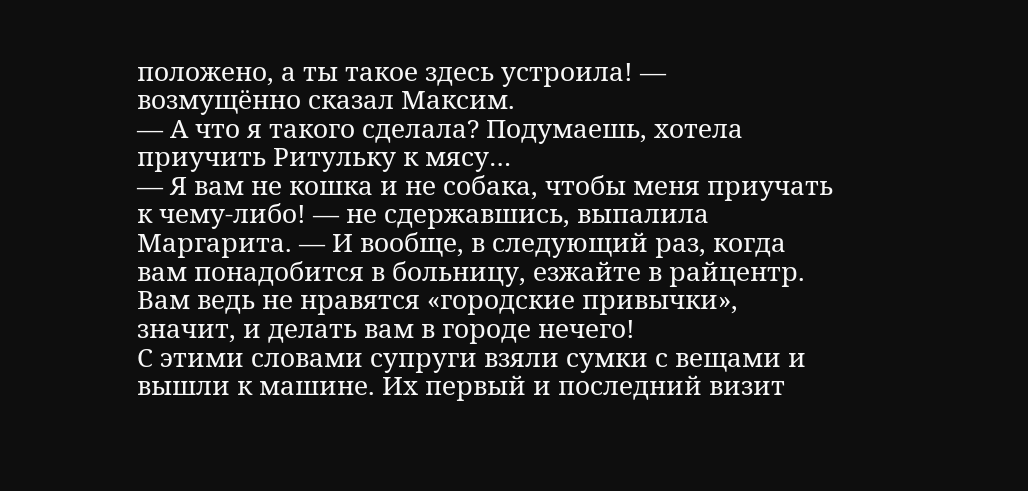положено, а ты такое здесь устроила! — возмущённо сказал Максим.
— А что я такого сделала? Подумаешь, хотела приучить Ритульку к мясу…
— Я вам не кошка и не собака, чтобы меня приучать к чему-либо! — не сдержавшись, выпалила Маргарита. — И вообще, в следующий раз, когда вам понадобится в больницу, езжайте в райцентр. Вам ведь не нравятся «городские привычки», значит, и делать вам в городе нечего!
С этими словами супруги взяли сумки с вещами и вышли к машине. Их первый и последний визит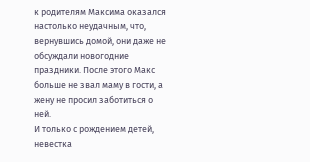к родителям Максима оказался настолько неудачным, что, вернувшись домой, они даже не обсуждали новогодние праздники. После этого Макс больше не звал маму в гости, а жену не просил заботиться о ней.
И только с рождением детей, невестка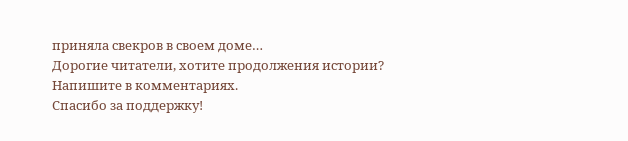приняла свекров в своем доме…
Дорогие читатели, хотите продолжения истории? Напишите в комментариях.
Спасибо за поддержку!